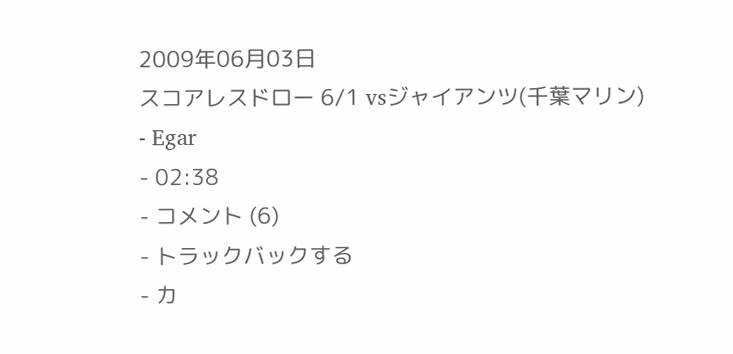2009年06月03日
スコアレスドロー 6/1 vsジャイアンツ(千葉マリン)
- Egar
- 02:38
- コメント (6)
- トラックバックする
- カ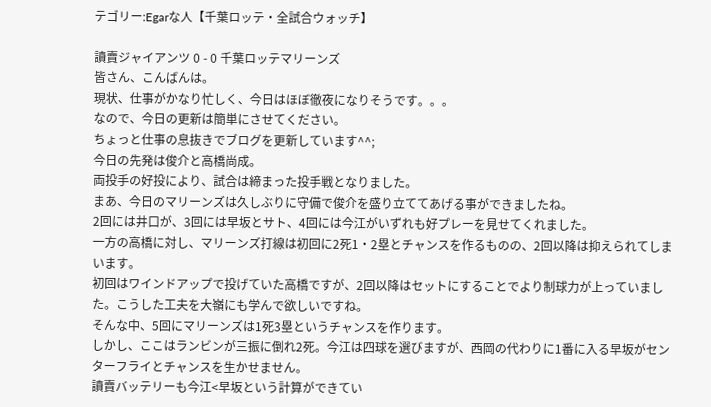テゴリー:Egarな人【千葉ロッテ・全試合ウォッチ】

讀賣ジャイアンツ 0 - 0 千葉ロッテマリーンズ
皆さん、こんばんは。
現状、仕事がかなり忙しく、今日はほぼ徹夜になりそうです。。。
なので、今日の更新は簡単にさせてください。
ちょっと仕事の息抜きでブログを更新しています^^;
今日の先発は俊介と高橋尚成。
両投手の好投により、試合は締まった投手戦となりました。
まあ、今日のマリーンズは久しぶりに守備で俊介を盛り立ててあげる事ができましたね。
2回には井口が、3回には早坂とサト、4回には今江がいずれも好プレーを見せてくれました。
一方の高橋に対し、マリーンズ打線は初回に2死1・2塁とチャンスを作るものの、2回以降は抑えられてしまいます。
初回はワインドアップで投げていた高橋ですが、2回以降はセットにすることでより制球力が上っていました。こうした工夫を大嶺にも学んで欲しいですね。
そんな中、5回にマリーンズは1死3塁というチャンスを作ります。
しかし、ここはランビンが三振に倒れ2死。今江は四球を選びますが、西岡の代わりに1番に入る早坂がセンターフライとチャンスを生かせません。
讀賣バッテリーも今江<早坂という計算ができてい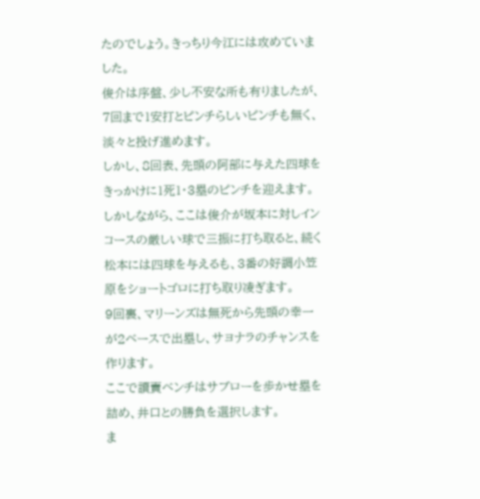たのでしょう。きっちり今江には攻めていました。
俊介は序盤、少し不安な所も有りましたが、7回まで1安打とピンチらしいピンチも無く、淡々と投げ進めます。
しかし、8回表、先頭の阿部に与えた四球をきっかけに1死1・3塁のピンチを迎えます。
しかしながら、ここは俊介が坂本に対しインコースの厳しい球で三振に打ち取ると、続く松本には四球を与えるも、3番の好調小笠原をショートゴロに打ち取り凌ぎます。
9回裏、マリーンズは無死から先頭の幸一が2ベースで出塁し、サヨナラのチャンスを作ります。
ここで讀賣ベンチはサブローを歩かせ塁を詰め、井口との勝負を選択します。
ま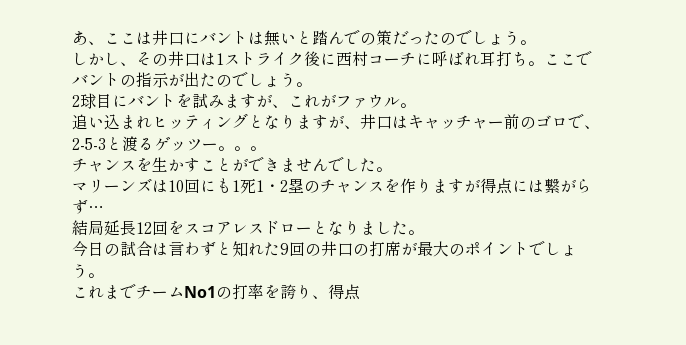あ、ここは井口にバントは無いと踏んでの策だったのでしょう。
しかし、その井口は1ストライク後に西村コーチに呼ばれ耳打ち。ここでバントの指示が出たのでしょう。
2球目にバントを試みますが、これがファウル。
追い込まれヒッティングとなりますが、井口はキャッチャー前のゴロで、2-5-3と渡るゲッツー。。。
チャンスを生かすことができませんでした。
マリーンズは10回にも1死1・2塁のチャンスを作りますが得点には繋がらず…
結局延長12回をスコアレスドローとなりました。
今日の試合は言わずと知れた9回の井口の打席が最大のポイントでしょう。
これまでチームNo1の打率を誇り、得点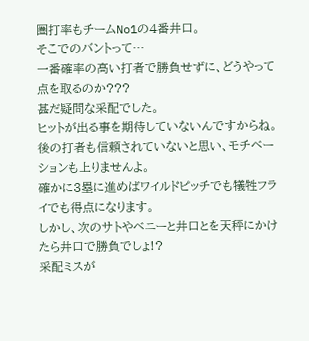圏打率もチームNo1の4番井口。
そこでのバントって…
一番確率の高い打者で勝負せずに、どうやって点を取るのか???
甚だ疑問な采配でした。
ヒットが出る事を期待していないんですからね。
後の打者も信頼されていないと思い、モチベーションも上りませんよ。
確かに3塁に進めばワイルドピッチでも犠牲フライでも得点になります。
しかし、次のサトやベニーと井口とを天秤にかけたら井口で勝負でしょ!?
采配ミスが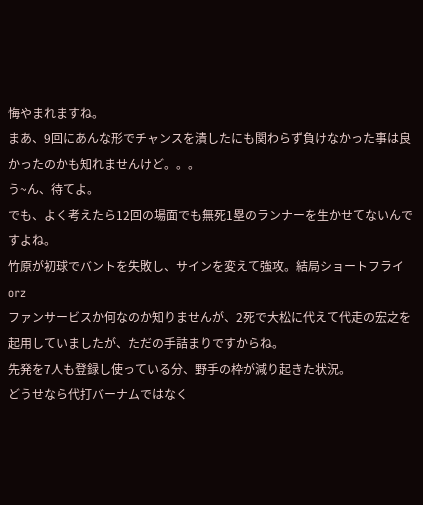悔やまれますね。
まあ、9回にあんな形でチャンスを潰したにも関わらず負けなかった事は良かったのかも知れませんけど。。。
う~ん、待てよ。
でも、よく考えたら12回の場面でも無死1塁のランナーを生かせてないんですよね。
竹原が初球でバントを失敗し、サインを変えて強攻。結局ショートフライorz
ファンサービスか何なのか知りませんが、2死で大松に代えて代走の宏之を起用していましたが、ただの手詰まりですからね。
先発を7人も登録し使っている分、野手の枠が減り起きた状況。
どうせなら代打バーナムではなく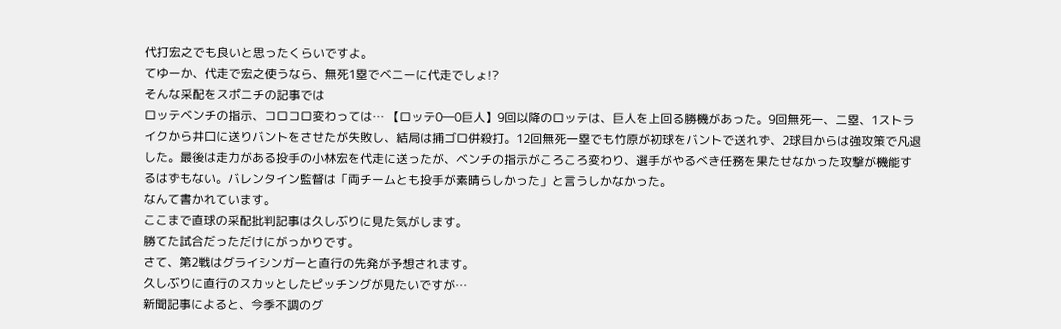代打宏之でも良いと思ったくらいですよ。
てゆーか、代走で宏之使うなら、無死1塁でベニーに代走でしょ!?
そんな采配をスポニチの記事では
ロッテベンチの指示、コロコロ変わっては… 【ロッテ0―0巨人】9回以降のロッテは、巨人を上回る勝機があった。9回無死一、二塁、1ストライクから井口に送りバントをさせたが失敗し、結局は捕ゴロ併殺打。12回無死一塁でも竹原が初球をバントで送れず、2球目からは強攻策で凡退した。最後は走力がある投手の小林宏を代走に送ったが、ベンチの指示がころころ変わり、選手がやるべき任務を果たせなかった攻撃が機能するはずもない。バレンタイン監督は「両チームとも投手が素晴らしかった」と言うしかなかった。
なんて書かれています。
ここまで直球の采配批判記事は久しぶりに見た気がします。
勝てた試合だっただけにがっかりです。
さて、第2戦はグライシンガーと直行の先発が予想されます。
久しぶりに直行のスカッとしたピッチングが見たいですが…
新聞記事によると、今季不調のグ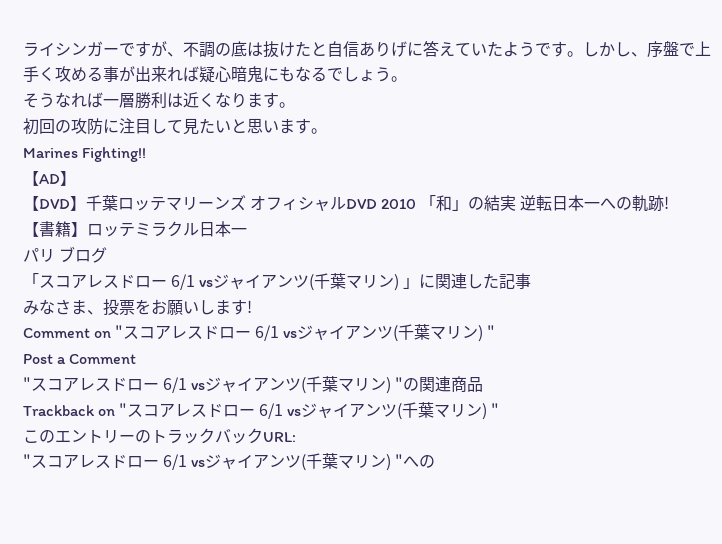ライシンガーですが、不調の底は抜けたと自信ありげに答えていたようです。しかし、序盤で上手く攻める事が出来れば疑心暗鬼にもなるでしょう。
そうなれば一層勝利は近くなります。
初回の攻防に注目して見たいと思います。
Marines Fighting!!
【AD】
【DVD】千葉ロッテマリーンズ オフィシャルDVD 2010 「和」の結実 逆転日本一への軌跡!
【書籍】ロッテミラクル日本一
パリ ブログ
「スコアレスドロー 6/1 vsジャイアンツ(千葉マリン) 」に関連した記事
みなさま、投票をお願いします!
Comment on "スコアレスドロー 6/1 vsジャイアンツ(千葉マリン) "
Post a Comment
"スコアレスドロー 6/1 vsジャイアンツ(千葉マリン) "の関連商品
Trackback on "スコアレスドロー 6/1 vsジャイアンツ(千葉マリン) "
このエントリーのトラックバックURL:
"スコアレスドロー 6/1 vsジャイアンツ(千葉マリン) "への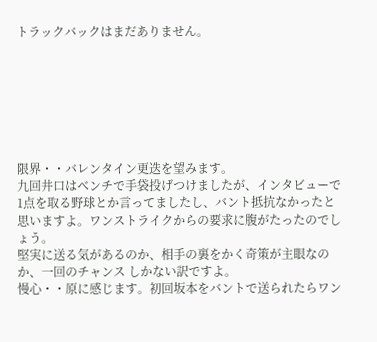トラックバックはまだありません。







限界・・バレンタイン更迭を望みます。
九回井口はベンチで手袋投げつけましたが、インタビューで1点を取る野球とか言ってましたし、バント抵抗なかったと思いますよ。ワンストライクからの要求に腹がたったのでしょう。
堅実に送る気があるのか、相手の裏をかく奇策が主眼なのか、一回のチャンス しかない訳ですよ。
慢心・・原に感じます。初回坂本をバントで送られたらワン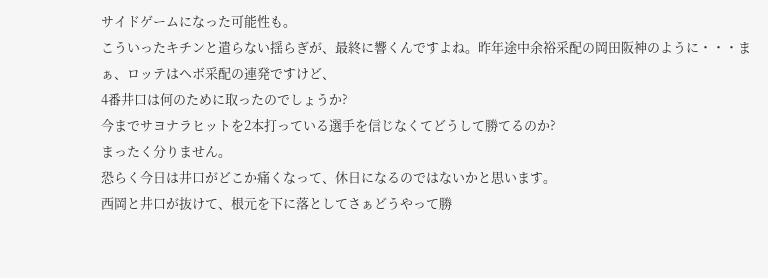サイドゲームになった可能性も。
こういったキチンと遣らない揺らぎが、最終に響くんですよね。昨年途中余裕采配の岡田阪神のように・・・まぁ、ロッテはヘボ采配の連発ですけど、
4番井口は何のために取ったのでしょうか?
今までサヨナラヒットを2本打っている選手を信じなくてどうして勝てるのか?
まったく分りません。
恐らく今日は井口がどこか痛くなって、休日になるのではないかと思います。
西岡と井口が抜けて、根元を下に落としてさぁどうやって勝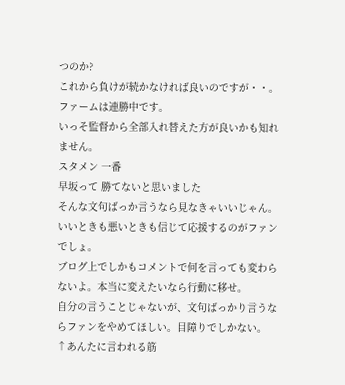つのか?
これから負けが続かなければ良いのですが・・。
ファームは連勝中です。
いっそ監督から全部入れ替えた方が良いかも知れません。
スタメン 一番
早坂って 勝てないと思いました
そんな文句ばっか言うなら見なきゃいいじゃん。
いいときも悪いときも信じて応援するのがファンでしょ。
ブログ上でしかもコメントで何を言っても変わらないよ。本当に変えたいなら行動に移せ。
自分の言うことじゃないが、文句ばっかり言うならファンをやめてほしい。目障りでしかない。
↑あんたに言われる筋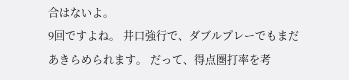合はないよ。
9回ですよね。 井口強行で、ダブルプレーでもまだあきらめられます。 だって、得点圏打率を考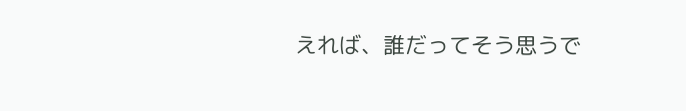えれば、誰だってそう思うで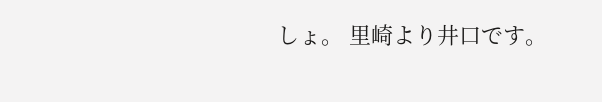しょ。 里崎より井口です。